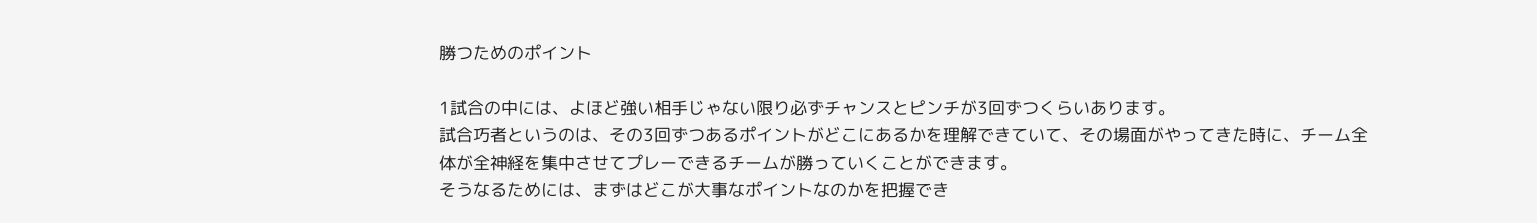勝つためのポイント

1試合の中には、よほど強い相手じゃない限り必ずチャンスとピンチが3回ずつくらいあります。
試合巧者というのは、その3回ずつあるポイントがどこにあるかを理解できていて、その場面がやってきた時に、チーム全体が全神経を集中させてプレーできるチームが勝っていくことができます。
そうなるためには、まずはどこが大事なポイントなのかを把握でき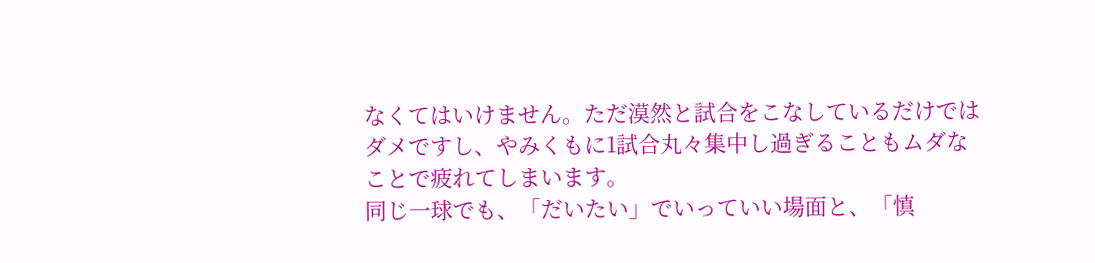なくてはいけません。ただ漠然と試合をこなしているだけではダメですし、やみくもに1試合丸々集中し過ぎることもムダなことで疲れてしまいます。
同じ一球でも、「だいたい」でいっていい場面と、「慎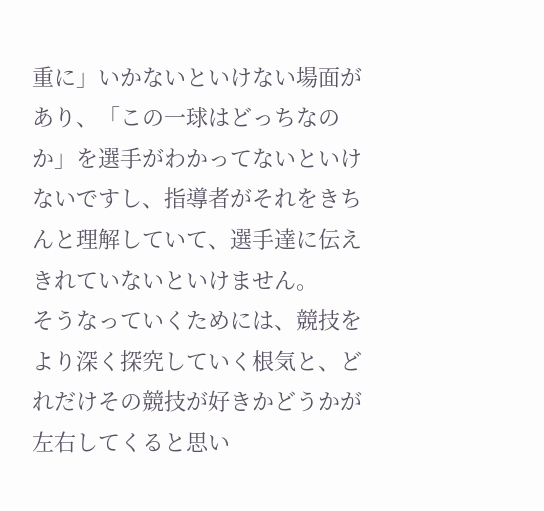重に」いかないといけない場面があり、「この一球はどっちなのか」を選手がわかってないといけないですし、指導者がそれをきちんと理解していて、選手達に伝えきれていないといけません。
そうなっていくためには、競技をより深く探究していく根気と、どれだけその競技が好きかどうかが左右してくると思い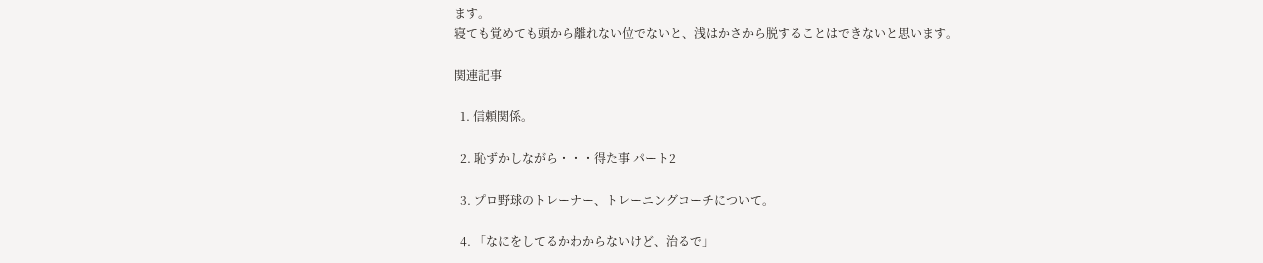ます。
寝ても覚めても頭から離れない位でないと、浅はかさから脱することはできないと思います。

関連記事

  1. 信頼関係。

  2. 恥ずかしながら・・・得た事 パート2

  3. プロ野球のトレーナー、トレーニングコーチについて。

  4. 「なにをしてるかわからないけど、治るで」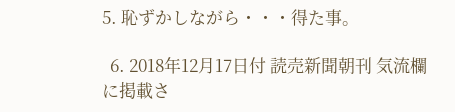5. 恥ずかしながら・・・得た事。

  6. 2018年12月17日付 読売新聞朝刊 気流欄に掲載さ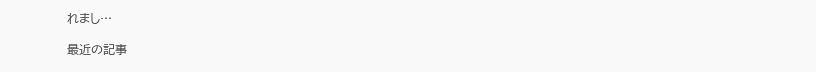れまし…

最近の記事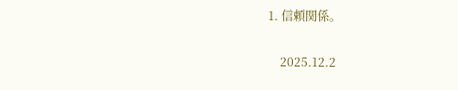1. 信頼関係。

    2025.12.2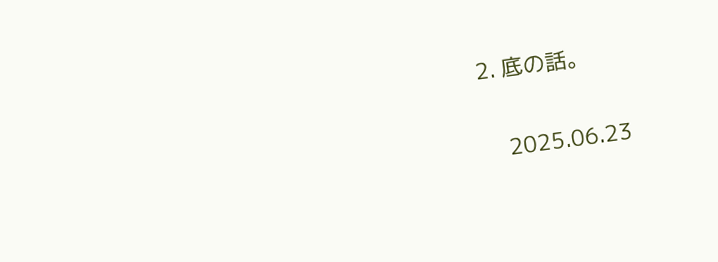2. 底の話。

    2025.06.23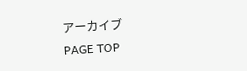アーカイブ
PAGE TOP